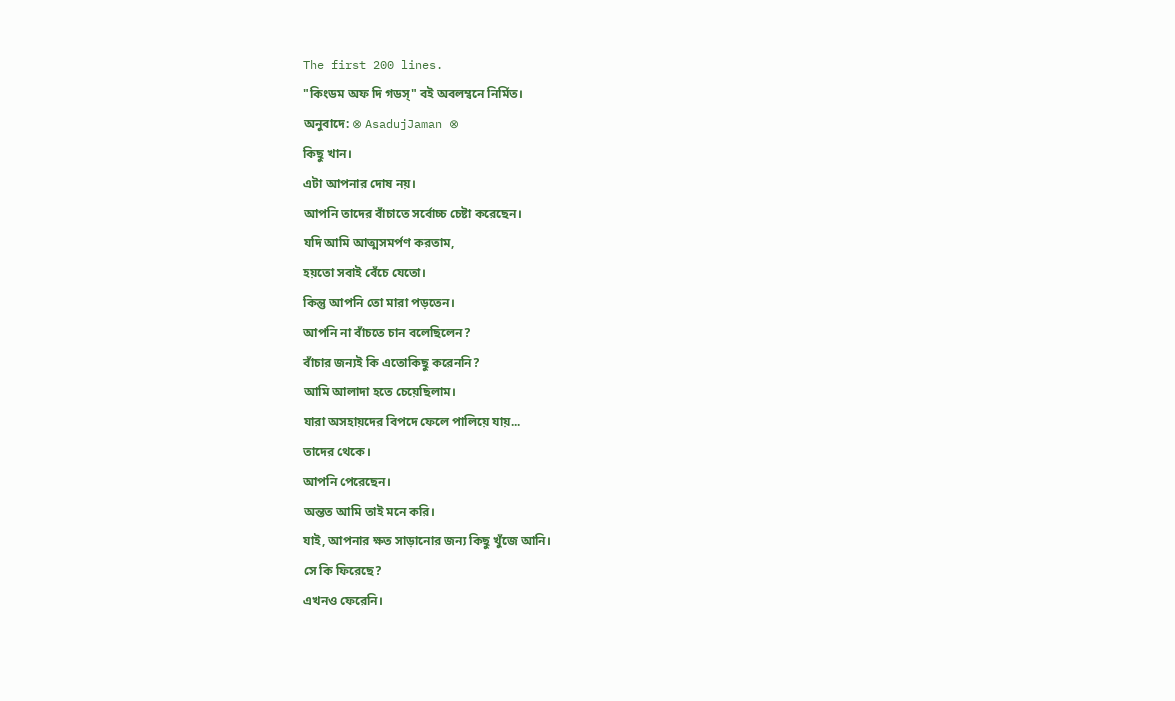The first 200 lines.
"কিংডম অফ দি গডস্" বই অবলম্বনে নির্মিত।
অনুবাদে: ⊗ AsadujJaman ⊗
কিছু খান।
এটা আপনার দোষ নয়।
আপনি তাদের বাঁচাতে সর্বোচ্চ চেষ্টা করেছেন।
যদি আমি আত্মসমর্পণ করতাম,
হয়তো সবাই বেঁচে যেতো।
কিন্তু আপনি তো মারা পড়তেন।
আপনি না বাঁচতে চান বলেছিলেন?
বাঁচার জন্যই কি এতোকিছু করেননি?
আমি আলাদা হতে চেয়েছিলাম।
যারা অসহায়দের বিপদে ফেলে পালিয়ে যায়...
তাদের থেকে।
আপনি পেরেছেন।
অন্তত আমি তাই মনে করি।
যাই, আপনার ক্ষত সাড়ানোর জন্য কিছু খুঁজে আনি।
সে কি ফিরেছে?
এখনও ফেরেনি।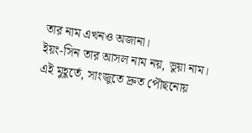তার নাম এখনও অজানা।
ইয়ং-সিন তার আসল নাম নয়, ভুয়া নাম।
এই মুহূর্তে, সাংজুতে দ্রুত পৌছনোয়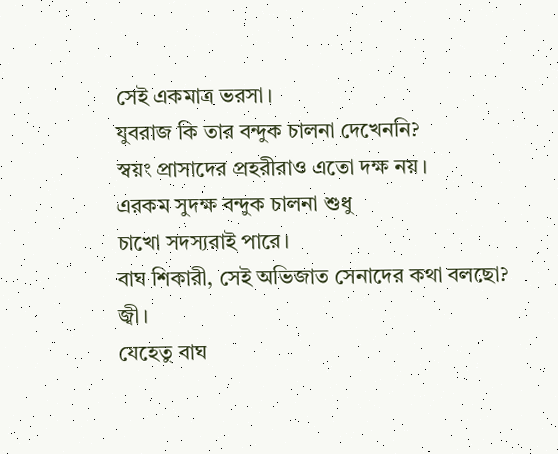সেই একমাত্র ভরসা।
যুবরাজ কি তার বন্দুক চালনা দেখেননি?
স্বয়ং প্রাসাদের প্রহরীরাও এতো দক্ষ নয়।
এরকম সুদক্ষ বন্দুক চালনা শুধু
চাখো সদস্যরাই পারে।
বাঘ শিকারী, সেই অভিজাত সেনাদের কথা বলছো?
জ্বী।
যেহেতু বাঘ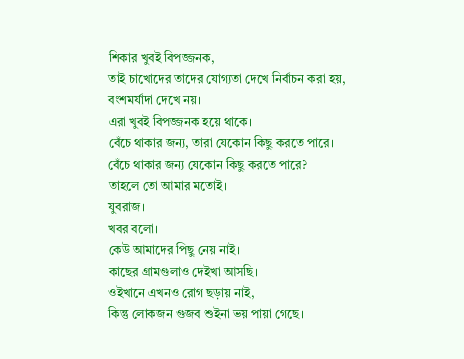শিকার খুবই বিপজ্জনক,
তাই চাখোদের তাদের যোগ্যতা দেখে নির্বাচন করা হয়,
বংশমর্যাদা দেখে নয়।
এরা খুবই বিপজ্জনক হয়ে থাকে।
বেঁচে থাকার জন্য, তারা যেকোন কিছু করতে পারে।
বেঁচে থাকার জন্য যেকোন কিছু করতে পারে?
তাহলে তো আমার মতোই।
যুবরাজ।
খবর বলো।
কেউ আমাদের পিছু নেয় নাই।
কাছের গ্রামগুলাও দেইখা আসছি।
ওইখানে এখনও রোগ ছড়ায় নাই,
কিন্তু লোকজন গুজব শুইনা ভয় পায়া গেছে।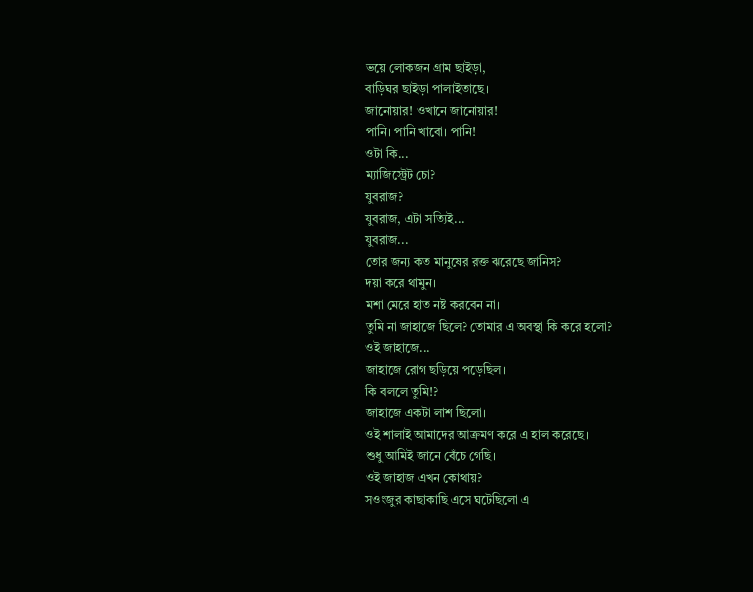ভয়ে লোকজন গ্রাম ছাইড়া,
বাড়িঘর ছাইড়া পালাইতাছে।
জানোয়ার! ওখানে জানোয়ার!
পানি। পানি খাবো। পানি!
ওটা কি...
ম্যাজিস্ট্রেট চো?
যুবরাজ?
যুবরাজ, এটা সত্যিই...
যুবরাজ...
তোর জন্য কত মানুষের রক্ত ঝরেছে জানিস?
দয়া করে থামুন।
মশা মেরে হাত নষ্ট করবেন না।
তুমি না জাহাজে ছিলে? তোমার এ অবস্থা কি করে হলো?
ওই জাহাজে...
জাহাজে রোগ ছড়িয়ে পড়েছিল।
কি বললে তুমি!?
জাহাজে একটা লাশ ছিলো।
ওই শালাই আমাদের আক্রমণ করে এ হাল করেছে।
শুধু আমিই জানে বেঁচে গেছি।
ওই জাহাজ এখন কোথায়?
সওংজুর কাছাকাছি এসে ঘটেছিলো এ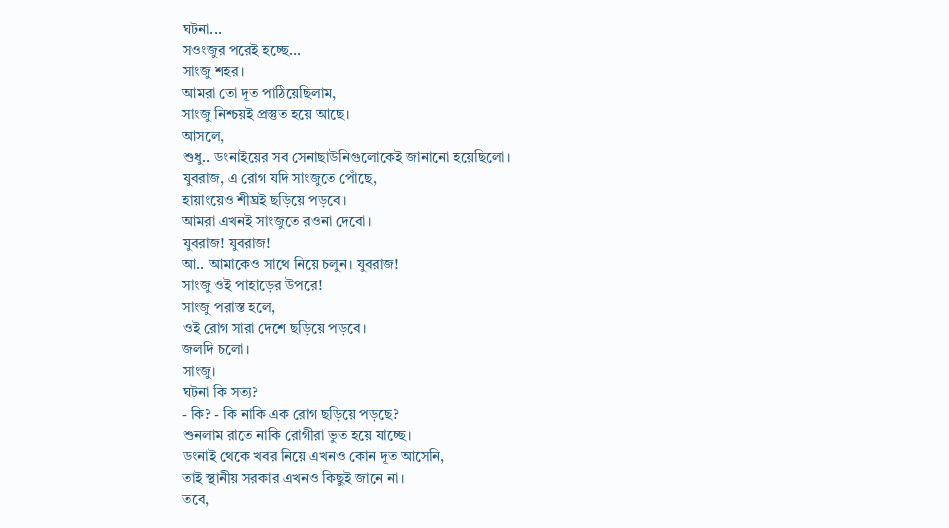ঘটনা...
সওংজুর পরেই হচ্ছে...
সাংজু শহর।
আমরা তো দূত পাঠিয়েছিলাম,
সাংজু নিশ্চয়ই প্রস্তুত হয়ে আছে।
আসলে,
শুধু.. ডংনাইয়ের সব সেনাছাউনিগুলোকেই জানানো হয়েছিলো।
যুবরাজ, এ রোগ যদি সাংজুতে পোঁছে,
হায়াংয়েও শীঘ্রই ছড়িয়ে পড়বে।
আমরা এখনই সাংজুতে রওনা দেবো।
যুবরাজ! যুবরাজ!
আ.. আমাকেও সাথে নিয়ে চলুন। যুবরাজ!
সাংজু ওই পাহাড়ের উপরে!
সাংজু পরাস্ত হলে,
ওই রোগ সারা দেশে ছড়িয়ে পড়বে।
জলদি চলো।
সাংজু।
ঘটনা কি সত্য?
- কি? - কি নাকি এক রোগ ছড়িয়ে পড়ছে?
শুনলাম রাতে নাকি রোগীরা ভুত হয়ে যাচ্ছে।
ডংনাই থেকে খবর নিয়ে এখনও কোন দূত আসেনি,
তাই স্থানীয় সরকার এখনও কিছুই জানে না।
তবে,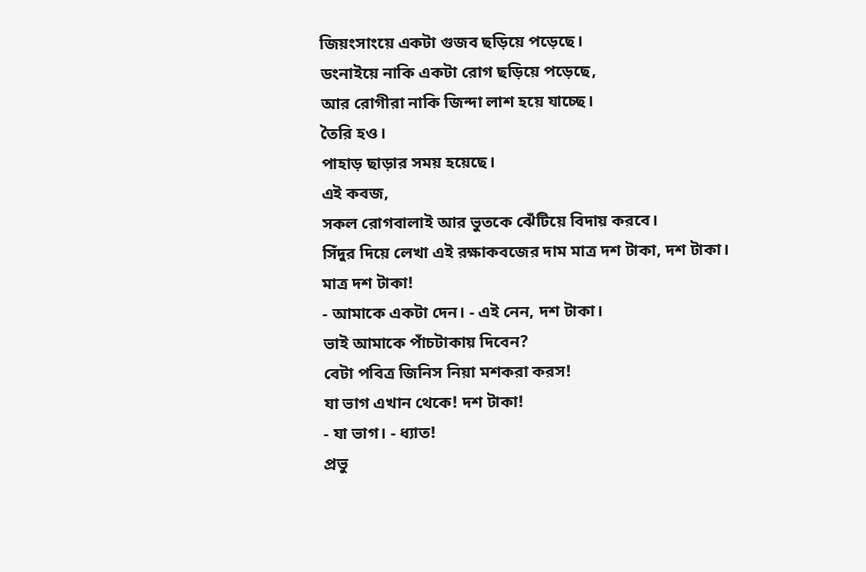জিয়ংসাংয়ে একটা গুজব ছড়িয়ে পড়েছে।
ডংনাইয়ে নাকি একটা রোগ ছড়িয়ে পড়েছে,
আর রোগীরা নাকি জিন্দা লাশ হয়ে যাচ্ছে।
তৈরি হও।
পাহাড় ছাড়ার সময় হয়েছে।
এই কবজ,
সকল রোগবালাই আর ভুতকে ঝেঁটিয়ে বিদায় করবে।
সিঁদুর দিয়ে লেখা এই রক্ষাকবজের দাম মাত্র দশ টাকা, দশ টাকা।
মাত্র দশ টাকা!
- আমাকে একটা দেন। - এই নেন, দশ টাকা।
ভাই আমাকে পাঁচটাকায় দিবেন?
বেটা পবিত্র জিনিস নিয়া মশকরা করস!
যা ভাগ এখান থেকে! দশ টাকা!
- যা ভাগ। - ধ্যাত!
প্রভু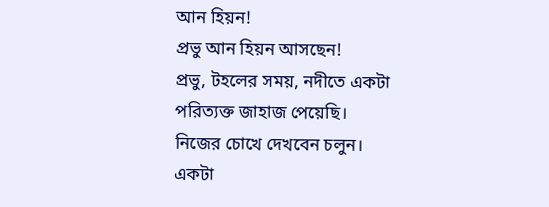আন হিয়ন!
প্রভু আন হিয়ন আসছেন!
প্রভু, টহলের সময়, নদীতে একটা পরিত্যক্ত জাহাজ পেয়েছি।
নিজের চোখে দেখবেন চলুন।
একটা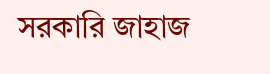সরকারি জাহাজ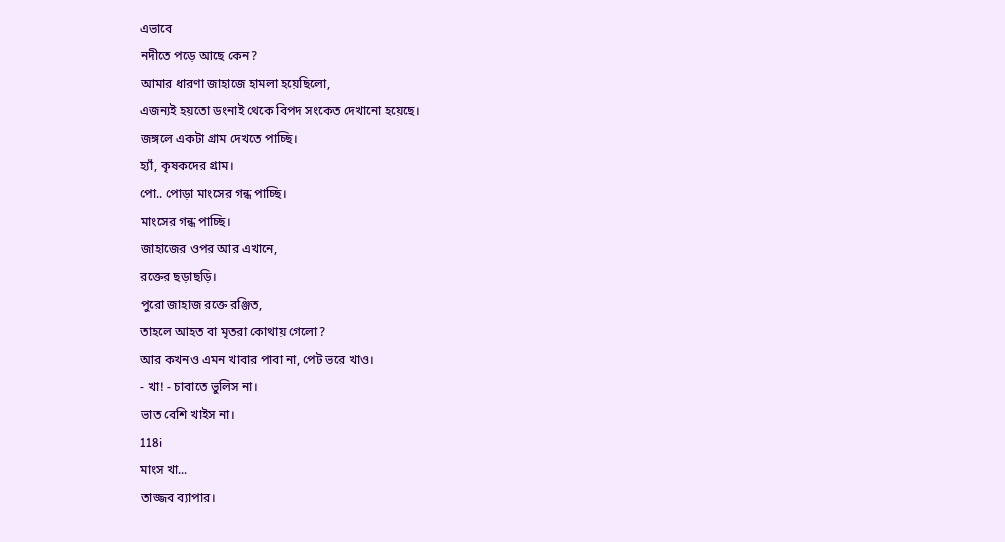এভাবে
নদীতে পড়ে আছে কেন?
আমার ধারণা জাহাজে হামলা হয়েছিলো,
এজন্যই হয়তো ডংনাই থেকে বিপদ সংকেত দেখানো হয়েছে।
জঙ্গলে একটা গ্রাম দেখতে পাচ্ছি।
হ্যাঁ, কৃষকদের গ্রাম।
পো.. পোড়া মাংসের গন্ধ পাচ্ছি।
মাংসের গন্ধ পাচ্ছি।
জাহাজের ওপর আর এখানে,
রক্তের ছড়াছড়ি।
পুরো জাহাজ রক্তে রঞ্জিত,
তাহলে আহত বা মৃতরা কোথায় গেলো?
আর কখনও এমন খাবার পাবা না, পেট ভরে খাও।
- খা! - চাবাতে ভুলিস না।
ভাত বেশি খাইস না।
118i
মাংস খা...
তাজ্জব ব্যাপার।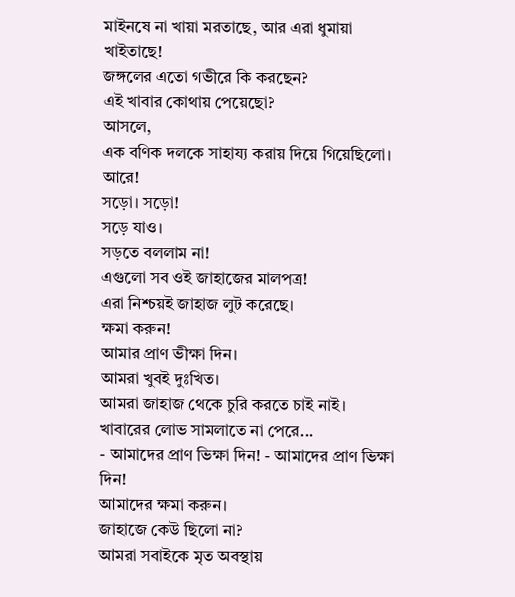মাইনষে না খায়া মরতাছে, আর এরা ধুমায়া খাইতাছে!
জঙ্গলের এতো গভীরে কি করছেন?
এই খাবার কোথায় পেয়েছো?
আসলে,
এক বণিক দলকে সাহায্য করায় দিয়ে গিয়েছিলো।
আরে!
সড়ো। সড়ো!
সড়ে যাও।
সড়তে বললাম না!
এগুলো সব ওই জাহাজের মালপত্র!
এরা নিশ্চয়ই জাহাজ লুট করেছে।
ক্ষমা করুন!
আমার প্রাণ ভীক্ষা দিন।
আমরা খুবই দুঃখিত।
আমরা জাহাজ থেকে চুরি করতে চাই নাই।
খাবারের লোভ সামলাতে না পেরে...
- আমাদের প্রাণ ভিক্ষা দিন! - আমাদের প্রাণ ভিক্ষা দিন!
আমাদের ক্ষমা করুন।
জাহাজে কেউ ছিলো না?
আমরা সবাইকে মৃত অবস্থায়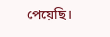পেয়েছি।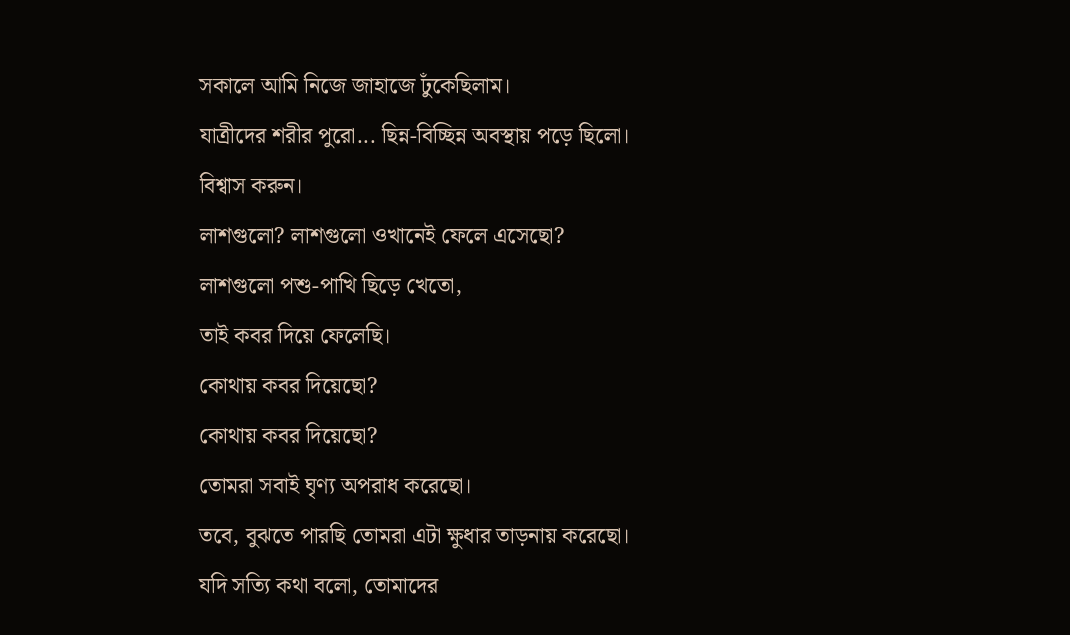সকালে আমি নিজে জাহাজে ঢুঁকেছিলাম।
যাত্রীদের শরীর পুরো... ছিন্ন-বিচ্ছিন্ন অবস্থায় পড়ে ছিলো।
বিশ্বাস করুন।
লাশগুলো? লাশগুলো ওখানেই ফেলে এসেছো?
লাশগুলো পশু-পাখি ছিড়ে খেতো,
তাই কবর দিয়ে ফেলেছি।
কোথায় কবর দিয়েছো?
কোথায় কবর দিয়েছো?
তোমরা সবাই ঘৃণ্য অপরাধ করেছো।
তবে, বুঝতে পারছি তোমরা এটা ক্ষুধার তাড়নায় করেছো।
যদি সত্যি কথা বলো, তোমাদের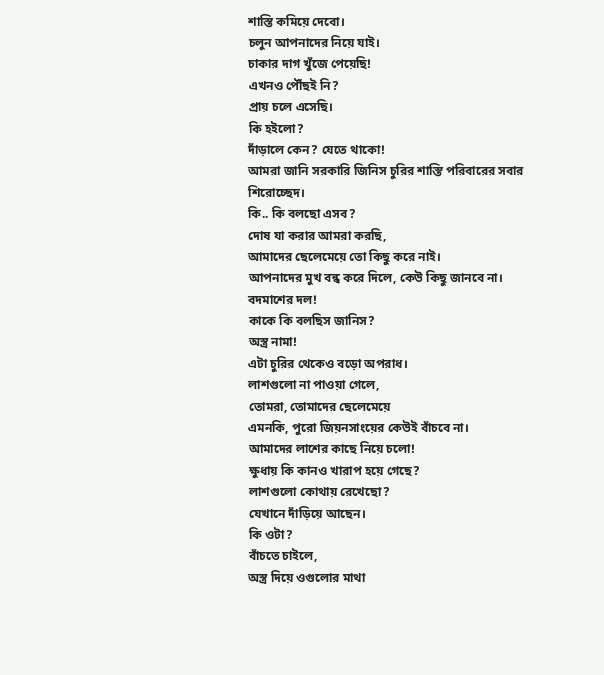শাস্তি কমিয়ে দেবো।
চলুন আপনাদের নিয়ে যাই।
চাকার দাগ খুঁজে পেয়েছি!
এখনও পৌঁছই নি?
প্রায় চলে এসেছি।
কি হইলো?
দাঁড়ালে কেন? যেতে থাকো!
আমরা জানি সরকারি জিনিস চুরির শাস্তি পরিবারের সবার শিরোচ্ছেদ।
কি.. কি বলছো এসব?
দোষ যা করার আমরা করছি,
আমাদের ছেলেমেয়ে তো কিছু করে নাই।
আপনাদের মুখ বন্ধ করে দিলে, কেউ কিছু জানবে না।
বদমাশের দল!
কাকে কি বলছিস জানিস?
অস্ত্র নামা!
এটা চুরির থেকেও বড়ো অপরাধ।
লাশগুলো না পাওয়া গেলে,
তোমরা, তোমাদের ছেলেমেয়ে
এমনকি, পুরো জিয়নসাংয়ের কেউই বাঁচবে না।
আমাদের লাশের কাছে নিয়ে চলো!
ক্ষুধায় কি কানও খারাপ হয়ে গেছে?
লাশগুলো কোথায় রেখেছো?
যেখানে দাঁড়িয়ে আছেন।
কি ওটা?
বাঁচতে চাইলে,
অস্ত্র দিয়ে ওগুলোর মাথা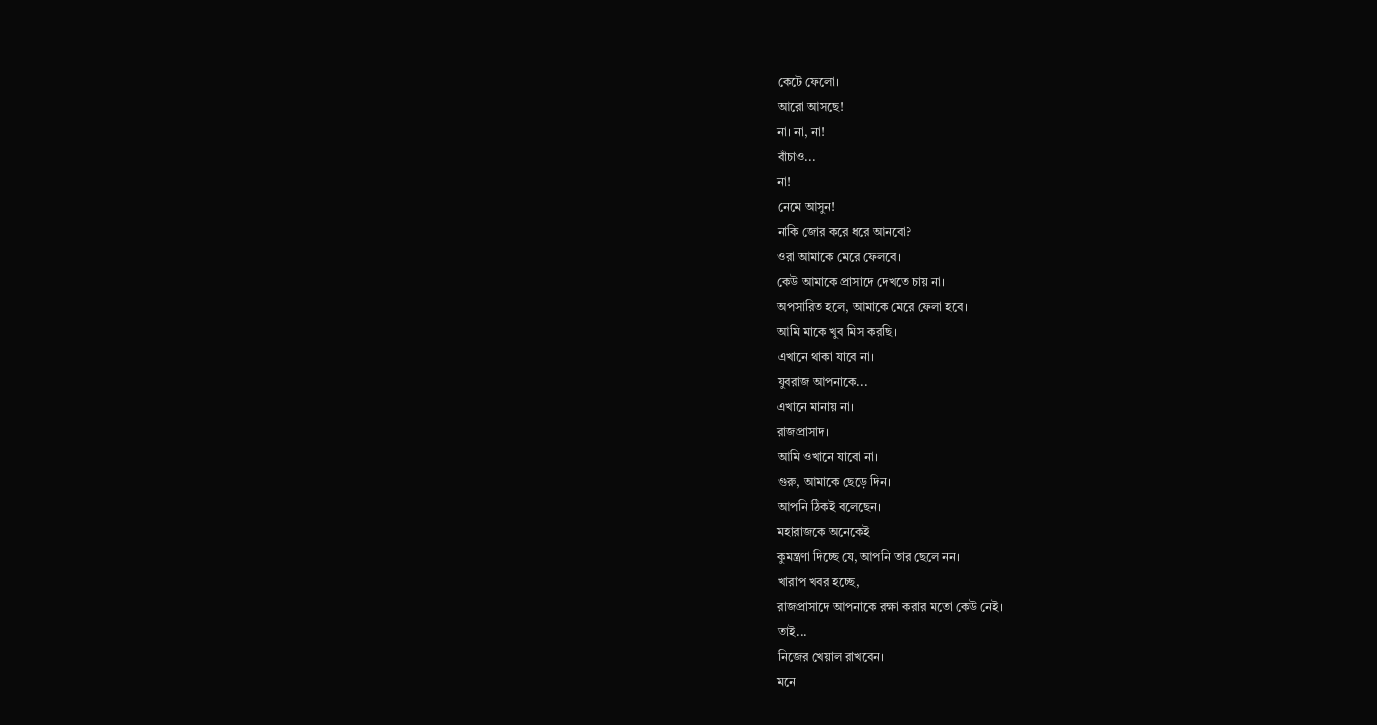কেটে ফেলো।
আরো আসছে!
না। না, না!
বাঁচাও...
না!
নেমে আসুন!
নাকি জোর করে ধরে আনবো?
ওরা আমাকে মেরে ফেলবে।
কেউ আমাকে প্রাসাদে দেখতে চায় না।
অপসারিত হলে, আমাকে মেরে ফেলা হবে।
আমি মাকে খুব মিস করছি।
এখানে থাকা যাবে না।
যুবরাজ আপনাকে...
এখানে মানায় না।
রাজপ্রাসাদ।
আমি ওখানে যাবো না।
গুরু, আমাকে ছেড়ে দিন।
আপনি ঠিকই বলেছেন।
মহারাজকে অনেকেই
কুমন্ত্রণা দিচ্ছে যে, আপনি তার ছেলে নন।
খারাপ খবর হচ্ছে,
রাজপ্রাসাদে আপনাকে রক্ষা করার মতো কেউ নেই।
তাই...
নিজের খেয়াল রাখবেন।
মনে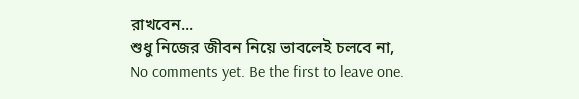রাখবেন...
শুধু নিজের জীবন নিয়ে ভাবলেই চলবে না,
No comments yet. Be the first to leave one.